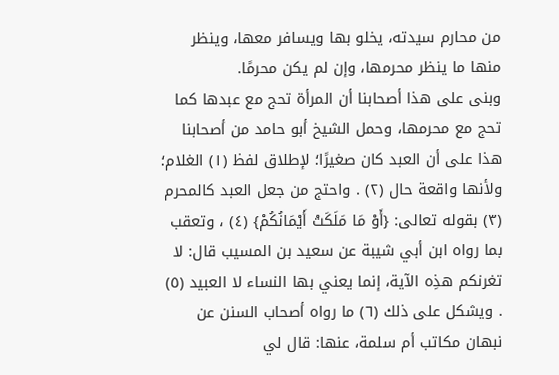من محارم سيدته، يخلو بها ويسافر معها، وينظر منها ما ينظر محرمها، وإن لم يكن محرمًا.
وبنى على هذا أصحابنا أن المرأة تحج مع عبدها كما تحج مع محرمها، وحمل الشيخ أبو حامد من أصحابنا هذا على أن العبد كان صغيرًا؛ لإطلاق لفظ (١) الغلام؛ ولأنها واقعة حال (٢) . واحتج من جعل العبد كالمحرم (٣) بقوله تعالى: {أَوْ مَا مَلَكَتْ أَيْمَانُكُمْ} (٤) ، وتعقب بما رواه ابن أبي شيبة عن سعيد بن المسيب قال: لا تغرنكم هذِه الآية، إنما يعني بها النساء لا العبيد (٥) . ويشكل على ذلك (٦) ما رواه أصحاب السنن عن نبهان مكاتب أم سلمة، عنها: قال لي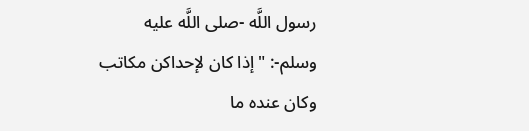رسول اللَّه -صلى اللَّه عليه وسلم-: "إذا كان لإحداكن مكاتب وكان عنده ما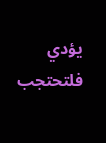يؤدي فلتحتجب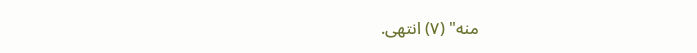منه" (٧) انتهى.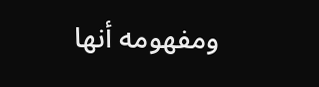ومفهومه أنها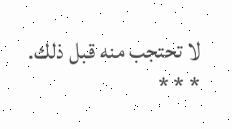لا تحتجب منه قبل ذلك.
* * *